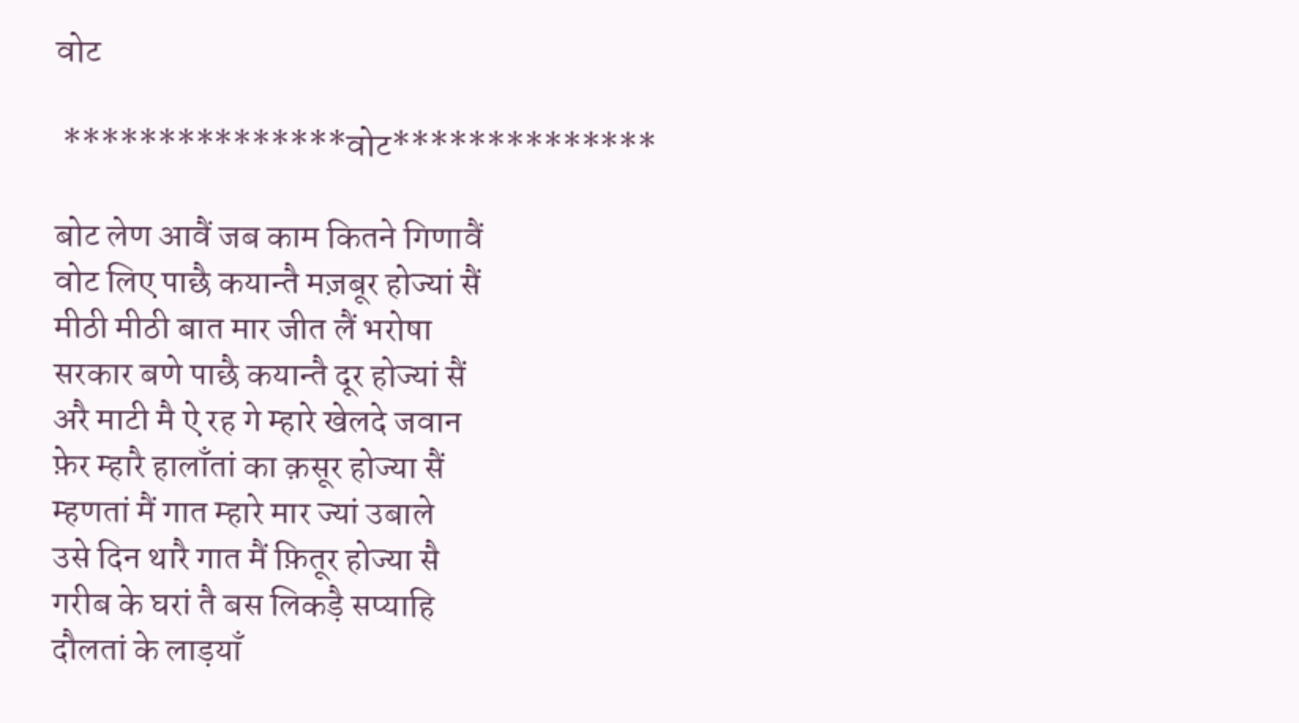वोट

 ***************वोट**************

बोट लेण आवैं जब काम कितने गिणावैं
वोट लिए पाछै कयान्तै मज़बूर होज्यां सैं
मीठी मीठी बात मार जीत लैं भरोषा
सरकार बणे पाछै कयान्तै दूर होज्यां सैं
अरै माटी मै ऐ रह गे म्हारे खेलदे जवान
फ़ेर म्हारै हालाँतां का क़सूर होज्या सैं
म्हणतां मैं गात म्हारे मार ज्यां उबाले
उसे दिन थारै गात मैं फ़ितूर होज्या सै
गरीब के घरां तै बस लिकड़ै सप्याहि
दौलतां के लाड़याँ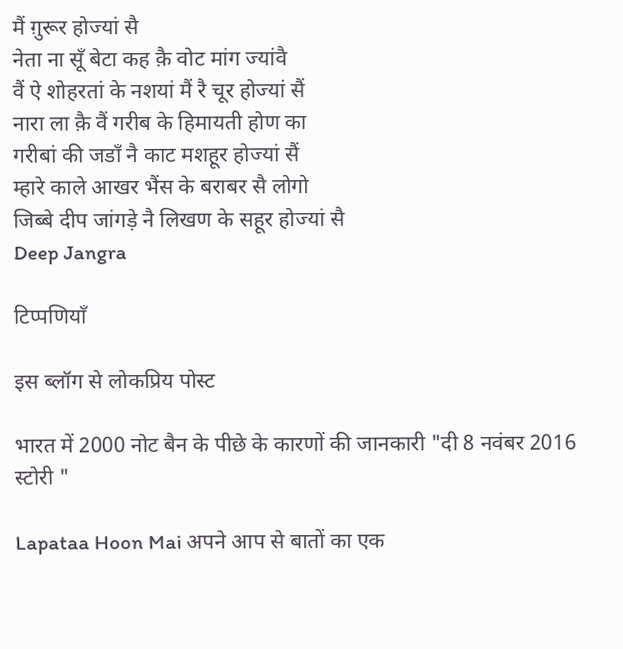मैं ग़ुरूर होज्यां सै
नेता ना सूँ बेटा कह क़ै वोट मांग ज्यांवै
वैं ऐ शोहरतां के नशयां मैं रै चूर होज्यां सैं
नारा ला क़ै वैं गरीब के हिमायती होण का
गरीबां की जडाँ नै काट मशहूर होज्यां सैं
म्हारे काले आखर भैंस के बराबर सै लोगो
जिब्बे दीप जांगड़े नै लिखण के सहूर होज्यां सै
Deep Jangra

टिप्पणियाँ

इस ब्लॉग से लोकप्रिय पोस्ट

भारत में 2000 नोट बैन के पीछे के कारणों की जानकारी "दी 8 नवंबर 2016 स्टोरी "

Lapataa Hoon Mai अपने आप से बातों का एक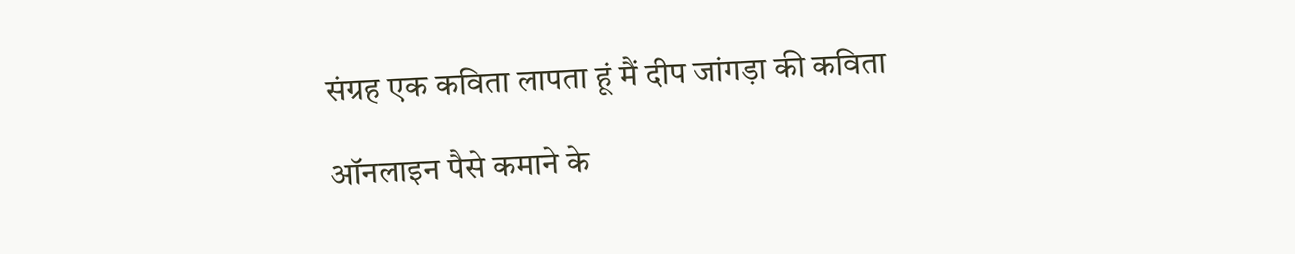संग्रह एक कविता लापता हूं मैं दीप जांगड़ा की कविता

ऑनलाइन पैसे कमाने के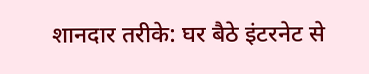शानदार तरीके: घर बैठे इंटरनेट से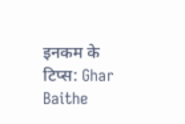इनकम के टिप्स: Ghar Baithe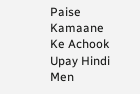Paise Kamaane Ke Achook Upay Hindi Men